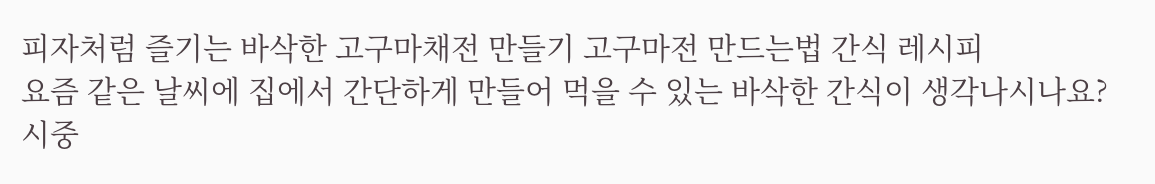피자처럼 즐기는 바삭한 고구마채전 만들기 고구마전 만드는법 간식 레시피
요즘 같은 날씨에 집에서 간단하게 만들어 먹을 수 있는 바삭한 간식이 생각나시나요? 시중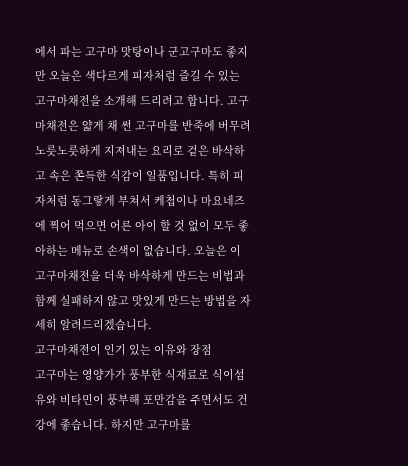에서 파는 고구마 맛탕이나 군고구마도 좋지만 오늘은 색다르게 피자처럼 즐길 수 있는 고구마채전을 소개해 드리려고 합니다. 고구마채전은 얇게 채 썬 고구마를 반죽에 버무려 노릇노릇하게 지져내는 요리로 겉은 바삭하고 속은 쫀득한 식감이 일품입니다. 특히 피자처럼 동그랗게 부쳐서 케첩이나 마요네즈에 찍어 먹으면 어른 아이 할 것 없이 모두 좋아하는 메뉴로 손색이 없습니다. 오늘은 이 고구마채전을 더욱 바삭하게 만드는 비법과 함께 실패하지 않고 맛있게 만드는 방법을 자세히 알려드리겠습니다.
고구마채전이 인기 있는 이유와 장점
고구마는 영양가가 풍부한 식재료로 식이섬유와 비타민이 풍부해 포만감을 주면서도 건강에 좋습니다. 하지만 고구마를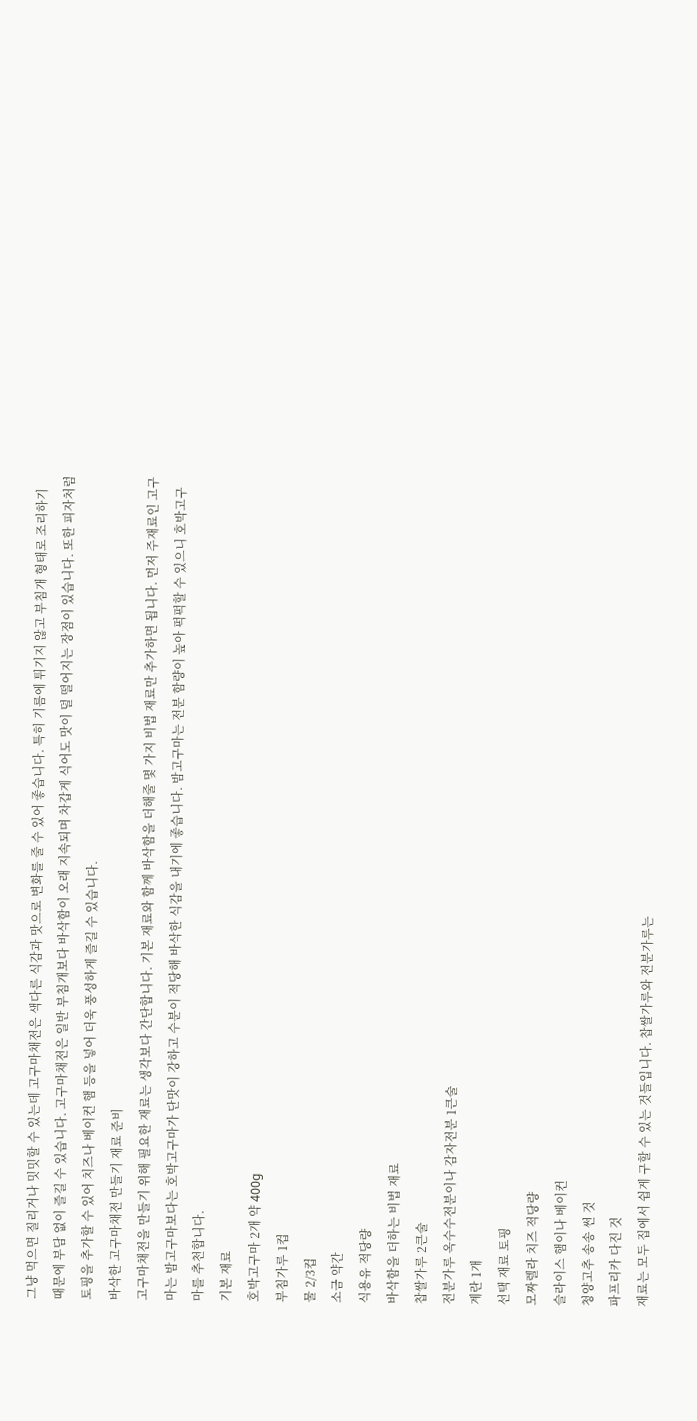그냥 먹으면 질리거나 밋밋할 수 있는데 고구마채전은 색다른 식감과 맛으로 변화를 줄 수 있어 좋습니다. 특히 기름에 튀기지 않고 부침개 형태로 조리하기 때문에 부담 없이 즐길 수 있습니다. 고구마채전은 일반 부침개보다 바삭함이 오래 지속되며 차갑게 식어도 맛이 덜 떨어지는 장점이 있습니다. 또한 피자처럼 토핑을 추가할 수 있어 치즈나 베이컨 햄 등을 넣어 더욱 풍성하게 즐길 수 있습니다.
바삭한 고구마채전 만들기 재료 준비
고구마채전을 만들기 위해 필요한 재료는 생각보다 간단합니다. 기본 재료와 함께 바삭함을 더해줄 몇 가지 비법 재료만 추가하면 됩니다. 먼저 주재료인 고구마는 밤고구마보다는 호박고구마가 단맛이 강하고 수분이 적당해 바삭한 식감을 내기에 좋습니다. 밤고구마는 전분 함량이 높아 퍽퍽할 수 있으니 호박고구마를 추천합니다.
기본 재료
호박고구마 2개 약 400g
부침가루 1컵
물 2/3컵
소금 약간
식용유 적당량
바삭함을 더하는 비법 재료
찹쌀가루 2큰술
전분가루 옥수수전분이나 감자전분 1큰술
계란 1개
선택 재료 토핑
모짜렐라 치즈 적당량
슬라이스 햄이나 베이컨
청양고추 송송 썬 것
파프리카 다진 것
재료는 모두 집에서 쉽게 구할 수 있는 것들입니다. 찹쌀가루와 전분가루는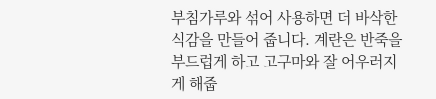부침가루와 섞어 사용하면 더 바삭한 식감을 만들어 줍니다. 계란은 반죽을 부드럽게 하고 고구마와 잘 어우러지게 해줍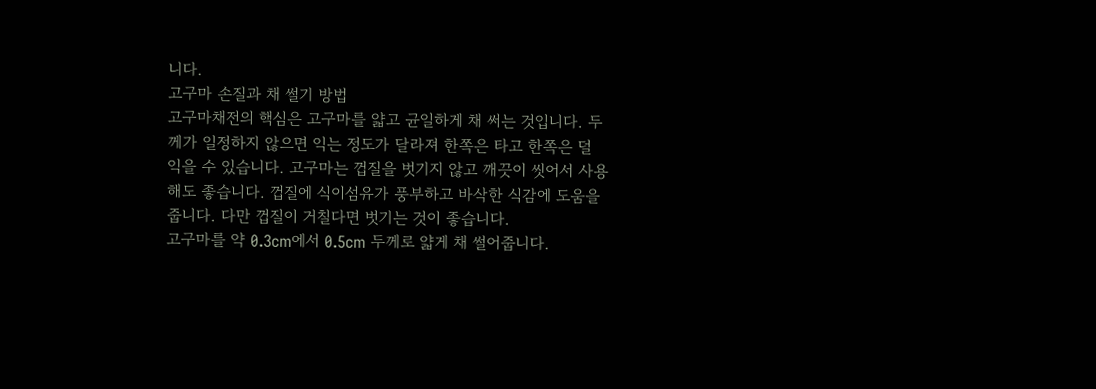니다.
고구마 손질과 채 썰기 방법
고구마채전의 핵심은 고구마를 얇고 균일하게 채 써는 것입니다. 두께가 일정하지 않으면 익는 정도가 달라져 한쪽은 타고 한쪽은 덜 익을 수 있습니다. 고구마는 껍질을 벗기지 않고 깨끗이 씻어서 사용해도 좋습니다. 껍질에 식이섬유가 풍부하고 바삭한 식감에 도움을 줍니다. 다만 껍질이 거칠다면 벗기는 것이 좋습니다.
고구마를 약 0.3cm에서 0.5cm 두께로 얇게 채 썰어줍니다.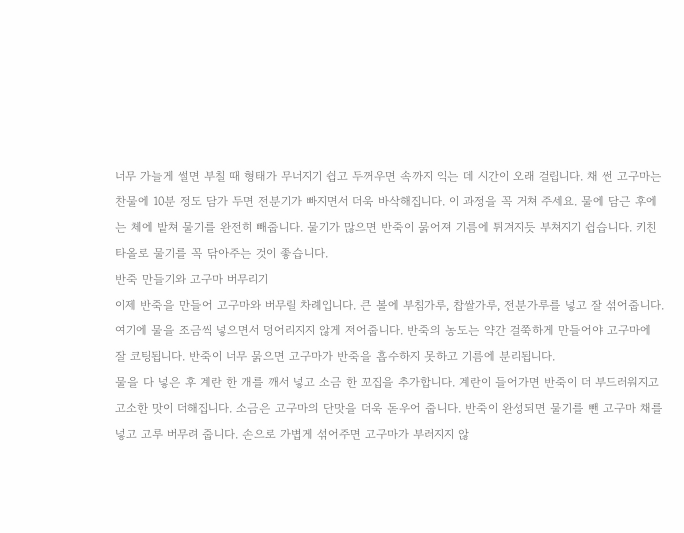너무 가늘게 썰면 부칠 때 형태가 무너지기 쉽고 두꺼우면 속까지 익는 데 시간이 오래 걸립니다. 채 썬 고구마는 찬물에 10분 정도 담가 두면 전분기가 빠지면서 더욱 바삭해집니다. 이 과정을 꼭 거쳐 주세요. 물에 담근 후에는 체에 밭쳐 물기를 완전히 빼줍니다. 물기가 많으면 반죽이 묽어져 기름에 튀겨지듯 부쳐지기 쉽습니다. 키친타올로 물기를 꼭 닦아주는 것이 좋습니다.
반죽 만들기와 고구마 버무리기
이제 반죽을 만들어 고구마와 버무릴 차례입니다. 큰 볼에 부침가루, 찹쌀가루, 전분가루를 넣고 잘 섞어줍니다. 여기에 물을 조금씩 넣으면서 덩어리지지 않게 저어줍니다. 반죽의 농도는 약간 걸쭉하게 만들어야 고구마에 잘 코팅됩니다. 반죽이 너무 묽으면 고구마가 반죽을 흡수하지 못하고 기름에 분리됩니다.
물을 다 넣은 후 계란 한 개를 깨서 넣고 소금 한 꼬집을 추가합니다. 계란이 들어가면 반죽이 더 부드러워지고 고소한 맛이 더해집니다. 소금은 고구마의 단맛을 더욱 돋우어 줍니다. 반죽이 완성되면 물기를 뺀 고구마 채를 넣고 고루 버무려 줍니다. 손으로 가볍게 섞어주면 고구마가 부러지지 않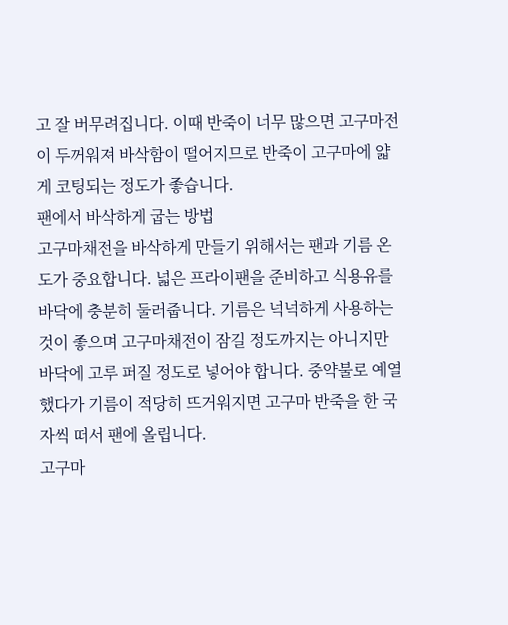고 잘 버무려집니다. 이때 반죽이 너무 많으면 고구마전이 두꺼워져 바삭함이 떨어지므로 반죽이 고구마에 얇게 코팅되는 정도가 좋습니다.
팬에서 바삭하게 굽는 방법
고구마채전을 바삭하게 만들기 위해서는 팬과 기름 온도가 중요합니다. 넓은 프라이팬을 준비하고 식용유를 바닥에 충분히 둘러줍니다. 기름은 넉넉하게 사용하는 것이 좋으며 고구마채전이 잠길 정도까지는 아니지만 바닥에 고루 퍼질 정도로 넣어야 합니다. 중약불로 예열했다가 기름이 적당히 뜨거워지면 고구마 반죽을 한 국자씩 떠서 팬에 올립니다.
고구마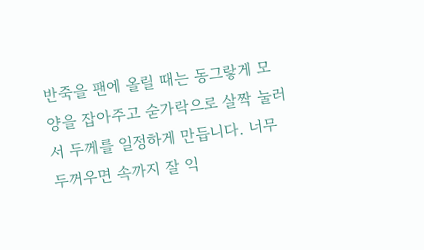반죽을 팬에 올릴 때는 동그랗게 모양을 잡아주고 숟가락으로 살짝 눌러서 두께를 일정하게 만듭니다. 너무 두꺼우면 속까지 잘 익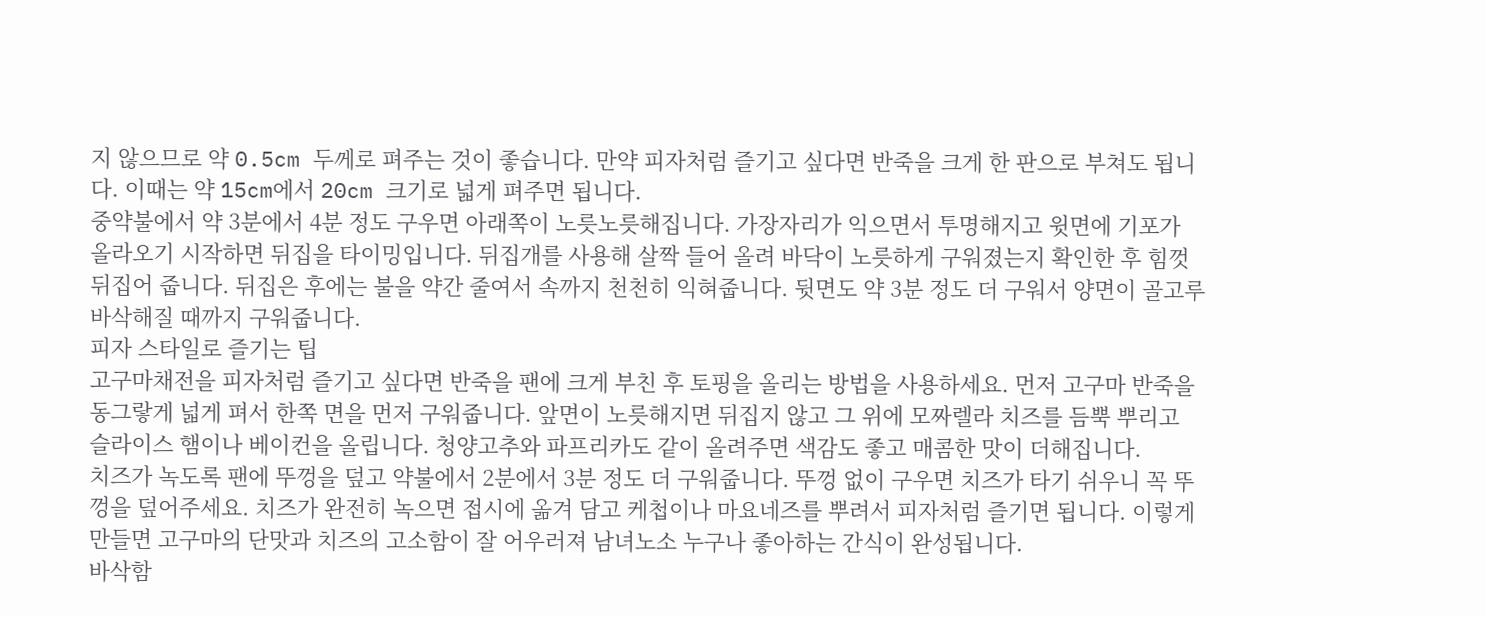지 않으므로 약 0.5cm 두께로 펴주는 것이 좋습니다. 만약 피자처럼 즐기고 싶다면 반죽을 크게 한 판으로 부쳐도 됩니다. 이때는 약 15cm에서 20cm 크기로 넓게 펴주면 됩니다.
중약불에서 약 3분에서 4분 정도 구우면 아래쪽이 노릇노릇해집니다. 가장자리가 익으면서 투명해지고 윗면에 기포가 올라오기 시작하면 뒤집을 타이밍입니다. 뒤집개를 사용해 살짝 들어 올려 바닥이 노릇하게 구워졌는지 확인한 후 힘껏 뒤집어 줍니다. 뒤집은 후에는 불을 약간 줄여서 속까지 천천히 익혀줍니다. 뒷면도 약 3분 정도 더 구워서 양면이 골고루 바삭해질 때까지 구워줍니다.
피자 스타일로 즐기는 팁
고구마채전을 피자처럼 즐기고 싶다면 반죽을 팬에 크게 부친 후 토핑을 올리는 방법을 사용하세요. 먼저 고구마 반죽을 동그랗게 넓게 펴서 한쪽 면을 먼저 구워줍니다. 앞면이 노릇해지면 뒤집지 않고 그 위에 모짜렐라 치즈를 듬뿍 뿌리고 슬라이스 햄이나 베이컨을 올립니다. 청양고추와 파프리카도 같이 올려주면 색감도 좋고 매콤한 맛이 더해집니다.
치즈가 녹도록 팬에 뚜껑을 덮고 약불에서 2분에서 3분 정도 더 구워줍니다. 뚜껑 없이 구우면 치즈가 타기 쉬우니 꼭 뚜껑을 덮어주세요. 치즈가 완전히 녹으면 접시에 옮겨 담고 케첩이나 마요네즈를 뿌려서 피자처럼 즐기면 됩니다. 이렇게 만들면 고구마의 단맛과 치즈의 고소함이 잘 어우러져 남녀노소 누구나 좋아하는 간식이 완성됩니다.
바삭함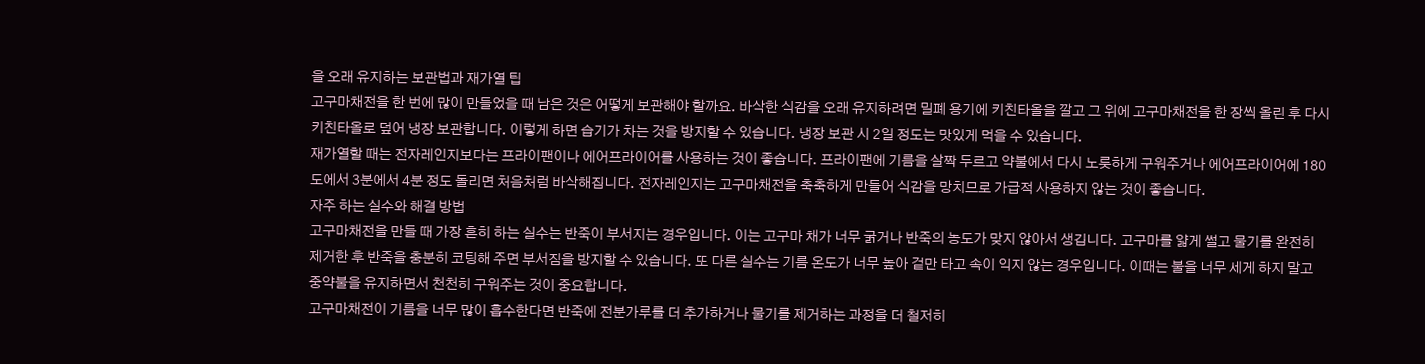을 오래 유지하는 보관법과 재가열 팁
고구마채전을 한 번에 많이 만들었을 때 남은 것은 어떻게 보관해야 할까요. 바삭한 식감을 오래 유지하려면 밀폐 용기에 키친타올을 깔고 그 위에 고구마채전을 한 장씩 올린 후 다시 키친타올로 덮어 냉장 보관합니다. 이렇게 하면 습기가 차는 것을 방지할 수 있습니다. 냉장 보관 시 2일 정도는 맛있게 먹을 수 있습니다.
재가열할 때는 전자레인지보다는 프라이팬이나 에어프라이어를 사용하는 것이 좋습니다. 프라이팬에 기름을 살짝 두르고 약불에서 다시 노릇하게 구워주거나 에어프라이어에 180도에서 3분에서 4분 정도 돌리면 처음처럼 바삭해집니다. 전자레인지는 고구마채전을 축축하게 만들어 식감을 망치므로 가급적 사용하지 않는 것이 좋습니다.
자주 하는 실수와 해결 방법
고구마채전을 만들 때 가장 흔히 하는 실수는 반죽이 부서지는 경우입니다. 이는 고구마 채가 너무 굵거나 반죽의 농도가 맞지 않아서 생깁니다. 고구마를 얇게 썰고 물기를 완전히 제거한 후 반죽을 충분히 코팅해 주면 부서짐을 방지할 수 있습니다. 또 다른 실수는 기름 온도가 너무 높아 겉만 타고 속이 익지 않는 경우입니다. 이때는 불을 너무 세게 하지 말고 중약불을 유지하면서 천천히 구워주는 것이 중요합니다.
고구마채전이 기름을 너무 많이 흡수한다면 반죽에 전분가루를 더 추가하거나 물기를 제거하는 과정을 더 철저히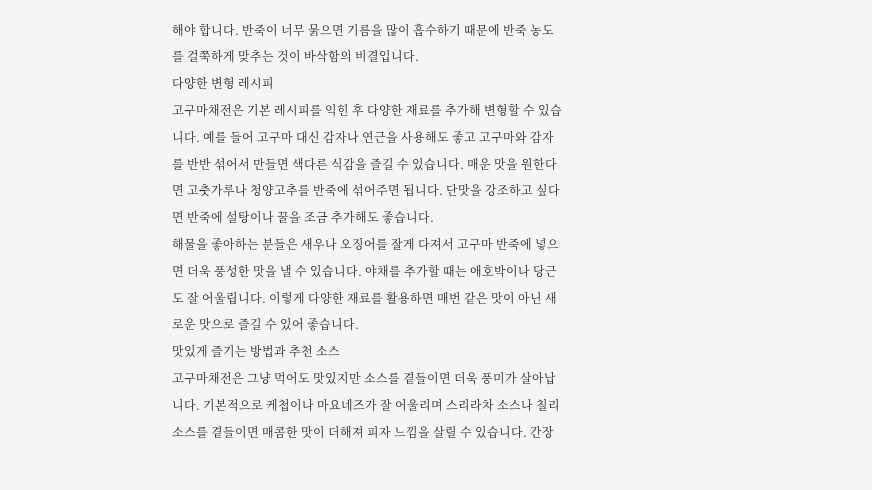해야 합니다. 반죽이 너무 묽으면 기름을 많이 흡수하기 때문에 반죽 농도를 걸쭉하게 맞추는 것이 바삭함의 비결입니다.
다양한 변형 레시피
고구마채전은 기본 레시피를 익힌 후 다양한 재료를 추가해 변형할 수 있습니다. 예를 들어 고구마 대신 감자나 연근을 사용해도 좋고 고구마와 감자를 반반 섞어서 만들면 색다른 식감을 즐길 수 있습니다. 매운 맛을 원한다면 고춧가루나 청양고추를 반죽에 섞어주면 됩니다. 단맛을 강조하고 싶다면 반죽에 설탕이나 꿀을 조금 추가해도 좋습니다.
해물을 좋아하는 분들은 새우나 오징어를 잘게 다져서 고구마 반죽에 넣으면 더욱 풍성한 맛을 낼 수 있습니다. 야채를 추가할 때는 애호박이나 당근도 잘 어울립니다. 이렇게 다양한 재료를 활용하면 매번 같은 맛이 아닌 새로운 맛으로 즐길 수 있어 좋습니다.
맛있게 즐기는 방법과 추천 소스
고구마채전은 그냥 먹어도 맛있지만 소스를 곁들이면 더욱 풍미가 살아납니다. 기본적으로 케첩이나 마요네즈가 잘 어울리며 스리라차 소스나 칠리 소스를 곁들이면 매콤한 맛이 더해져 피자 느낌을 살릴 수 있습니다. 간장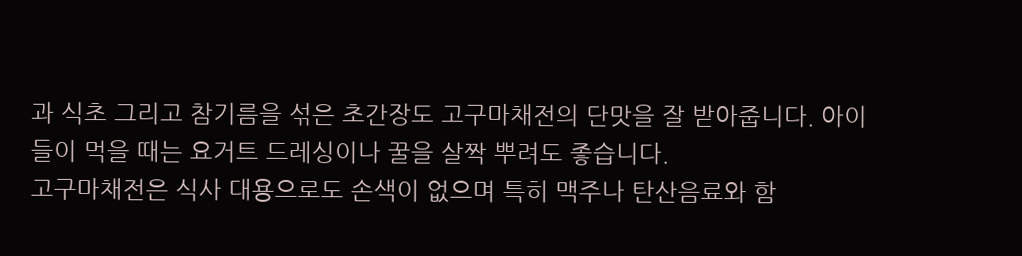과 식초 그리고 참기름을 섞은 초간장도 고구마채전의 단맛을 잘 받아줍니다. 아이들이 먹을 때는 요거트 드레싱이나 꿀을 살짝 뿌려도 좋습니다.
고구마채전은 식사 대용으로도 손색이 없으며 특히 맥주나 탄산음료와 함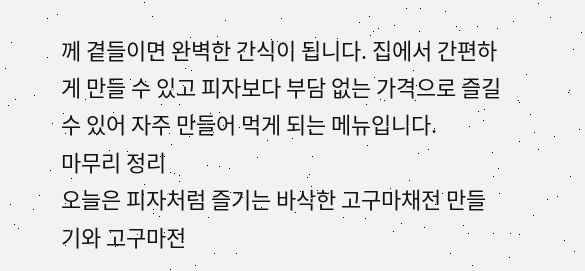께 곁들이면 완벽한 간식이 됩니다. 집에서 간편하게 만들 수 있고 피자보다 부담 없는 가격으로 즐길 수 있어 자주 만들어 먹게 되는 메뉴입니다.
마무리 정리
오늘은 피자처럼 즐기는 바삭한 고구마채전 만들기와 고구마전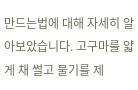만드는법에 대해 자세히 알아보았습니다. 고구마를 얇게 채 썰고 물기를 제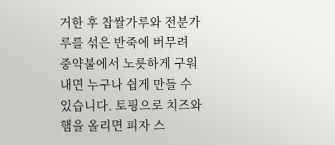거한 후 찹쌀가루와 전분가루를 섞은 반죽에 버무려 중약불에서 노릇하게 구워내면 누구나 쉽게 만들 수 있습니다. 토핑으로 치즈와 햄을 올리면 피자 스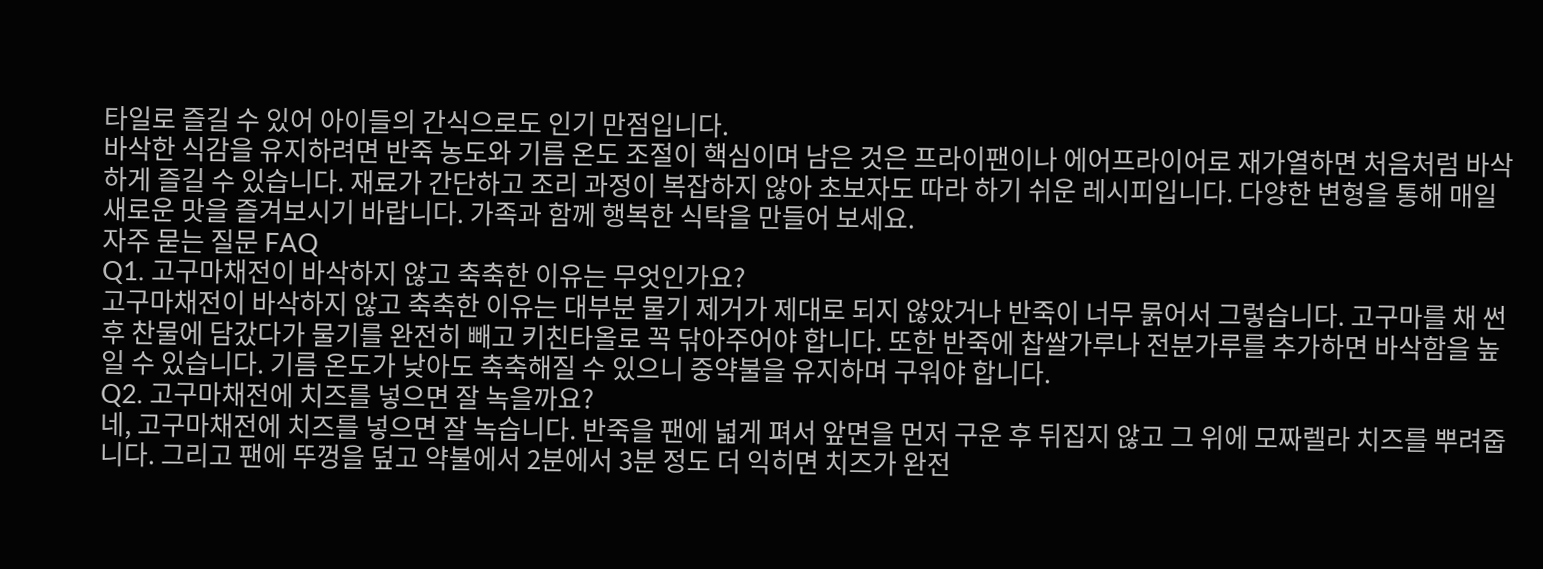타일로 즐길 수 있어 아이들의 간식으로도 인기 만점입니다.
바삭한 식감을 유지하려면 반죽 농도와 기름 온도 조절이 핵심이며 남은 것은 프라이팬이나 에어프라이어로 재가열하면 처음처럼 바삭하게 즐길 수 있습니다. 재료가 간단하고 조리 과정이 복잡하지 않아 초보자도 따라 하기 쉬운 레시피입니다. 다양한 변형을 통해 매일 새로운 맛을 즐겨보시기 바랍니다. 가족과 함께 행복한 식탁을 만들어 보세요.
자주 묻는 질문 FAQ
Q1. 고구마채전이 바삭하지 않고 축축한 이유는 무엇인가요?
고구마채전이 바삭하지 않고 축축한 이유는 대부분 물기 제거가 제대로 되지 않았거나 반죽이 너무 묽어서 그렇습니다. 고구마를 채 썬 후 찬물에 담갔다가 물기를 완전히 빼고 키친타올로 꼭 닦아주어야 합니다. 또한 반죽에 찹쌀가루나 전분가루를 추가하면 바삭함을 높일 수 있습니다. 기름 온도가 낮아도 축축해질 수 있으니 중약불을 유지하며 구워야 합니다.
Q2. 고구마채전에 치즈를 넣으면 잘 녹을까요?
네, 고구마채전에 치즈를 넣으면 잘 녹습니다. 반죽을 팬에 넓게 펴서 앞면을 먼저 구운 후 뒤집지 않고 그 위에 모짜렐라 치즈를 뿌려줍니다. 그리고 팬에 뚜껑을 덮고 약불에서 2분에서 3분 정도 더 익히면 치즈가 완전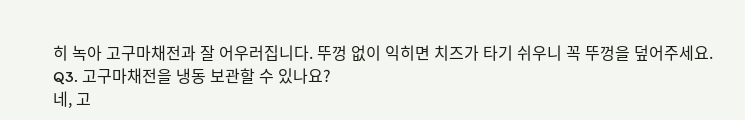히 녹아 고구마채전과 잘 어우러집니다. 뚜껑 없이 익히면 치즈가 타기 쉬우니 꼭 뚜껑을 덮어주세요.
Q3. 고구마채전을 냉동 보관할 수 있나요?
네, 고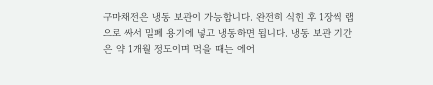구마채전은 냉동 보관이 가능합니다. 완전히 식힌 후 1장씩 랩으로 싸서 밀폐 용기에 넣고 냉동하면 됩니다. 냉동 보관 기간은 약 1개월 정도이며 먹을 때는 에어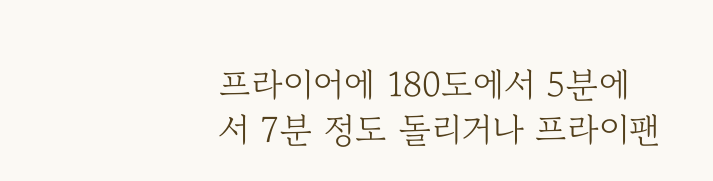프라이어에 180도에서 5분에서 7분 정도 돌리거나 프라이팬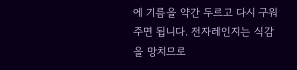에 기름을 약간 두르고 다시 구워주면 됩니다. 전자레인지는 식감을 망치므로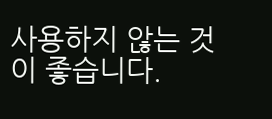사용하지 않는 것이 좋습니다.